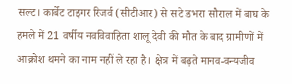सल्ट। कार्बेट टाइगर रिजर्व (सीटीआर) से सटे डभरा सौराल में बाघ के हमले में 21 वर्षीय नवविवाहिता शालू देवी की मौत के बाद ग्रामीणों में आक्रोश थमने का नाम नहीं ले रहा है। क्षेत्र में बढ़ते मानव-वन्यजीव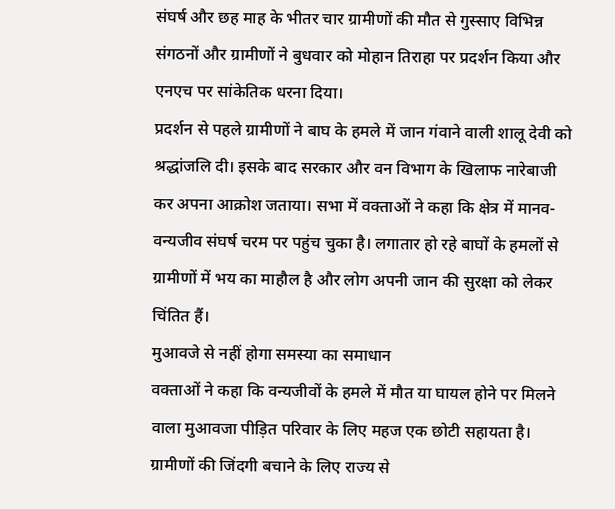संघर्ष और छह माह के भीतर चार ग्रामीणों की मौत से गुस्साए विभिन्न संगठनों और ग्रामीणों ने बुधवार को मोहान तिराहा पर प्रदर्शन किया और एनएच पर सांकेतिक धरना दिया।
प्रदर्शन से पहले ग्रामीणों ने बाघ के हमले में जान गंवाने वाली शालू देवी को श्रद्धांजलि दी। इसके बाद सरकार और वन विभाग के खिलाफ नारेबाजी कर अपना आक्रोश जताया। सभा में वक्ताओं ने कहा कि क्षेत्र में मानव-वन्यजीव संघर्ष चरम पर पहुंच चुका है। लगातार हो रहे बाघों के हमलों से ग्रामीणों में भय का माहौल है और लोग अपनी जान की सुरक्षा को लेकर चिंतित हैं।
मुआवजे से नहीं होगा समस्या का समाधान
वक्ताओं ने कहा कि वन्यजीवों के हमले में मौत या घायल होने पर मिलने वाला मुआवजा पीड़ित परिवार के लिए महज एक छोटी सहायता है। ग्रामीणों की जिंदगी बचाने के लिए राज्य से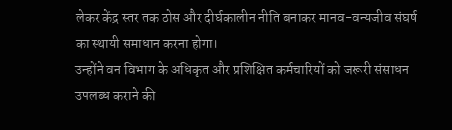लेकर केंद्र स्तर तक ठोस और दीर्घकालीन नीति बनाकर मानव-वन्यजीव संघर्ष का स्थायी समाधान करना होगा।
उन्होंने वन विभाग के अधिकृत और प्रशिक्षित कर्मचारियों को जरूरी संसाधन उपलब्ध कराने की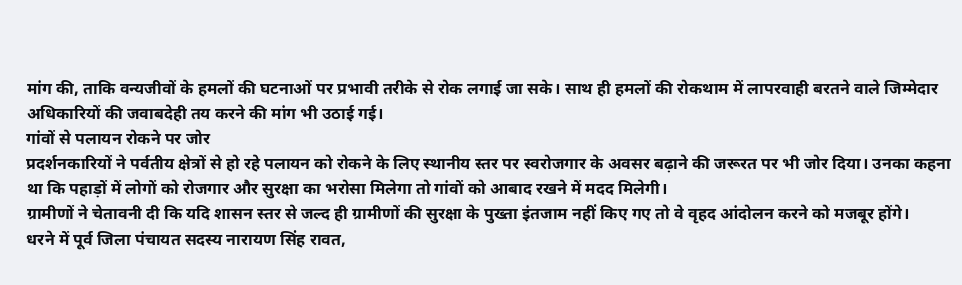मांग की, ताकि वन्यजीवों के हमलों की घटनाओं पर प्रभावी तरीके से रोक लगाई जा सके। साथ ही हमलों की रोकथाम में लापरवाही बरतने वाले जिम्मेदार अधिकारियों की जवाबदेही तय करने की मांग भी उठाई गई।
गांवों से पलायन रोकने पर जोर
प्रदर्शनकारियों ने पर्वतीय क्षेत्रों से हो रहे पलायन को रोकने के लिए स्थानीय स्तर पर स्वरोजगार के अवसर बढ़ाने की जरूरत पर भी जोर दिया। उनका कहना था कि पहाड़ों में लोगों को रोजगार और सुरक्षा का भरोसा मिलेगा तो गांवों को आबाद रखने में मदद मिलेगी।
ग्रामीणों ने चेतावनी दी कि यदि शासन स्तर से जल्द ही ग्रामीणों की सुरक्षा के पुख्ता इंतजाम नहीं किए गए तो वे वृहद आंदोलन करने को मजबूर होंगे।
धरने में पूर्व जिला पंचायत सदस्य नारायण सिंह रावत,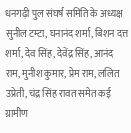धनगढ़ी पुल संघर्ष समिति के अध्यक्ष सुनील टम्टा, घनानंद शर्मा, बिशन दत्त शर्मा, देव सिंह, देवेंद्र सिंह, आनंद राम, मुनीश कुमार, प्रेम राम, ललित उप्रेती, चंद्र सिंह रावत समेत कई ग्रामीण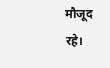मौजूद रहे।